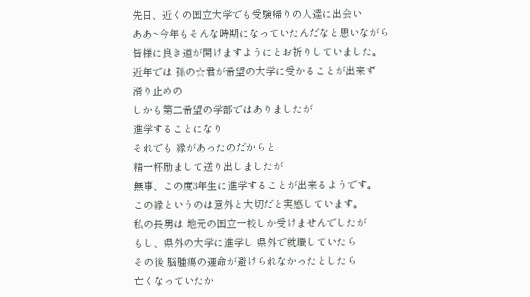先日、近くの国立大学でも受験帰りの人達に出会い
ああ~今年もそんな時期になっていたんだなと思いながら
皆様に良き道が開けますようにとお祈りしていました。
近年では 孫の☆君が希望の大学に受かることが出来ず
滑り止めの
しかも第二希望の学部ではありましたが
進学することになり
それでも 縁があったのだからと
精一杯励まして送り出しましたが
無事、この度3年生に進学することが出来るようです。
この縁というのは意外と大切だと実感しています。
私の長男は 地元の国立一校しか受けませんでしたが
もし、県外の大学に進学し 県外で就職していたら
その後 脳腫瘍の運命が避けられなかったとしたら
亡くなっていたか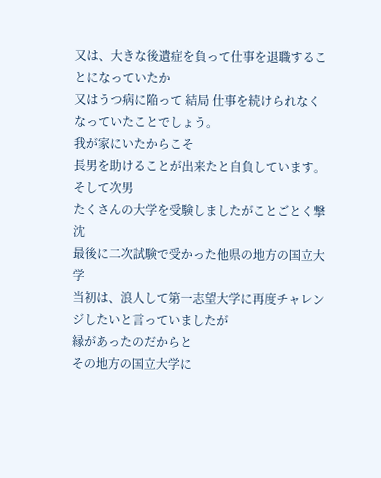又は、大きな後遺症を負って仕事を退職することになっていたか
又はうつ病に陥って 結局 仕事を続けられなくなっていたことでしょう。
我が家にいたからこそ
長男を助けることが出来たと自負しています。
そして次男
たくさんの大学を受験しましたがことごとく撃沈
最後に二次試験で受かった他県の地方の国立大学
当初は、浪人して第一志望大学に再度チャレンジしたいと言っていましたが
縁があったのだからと
その地方の国立大学に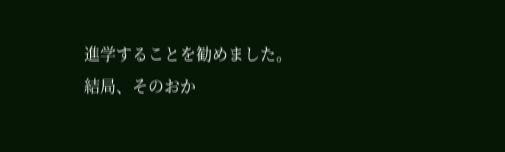進学することを勧めました。
結局、そのおか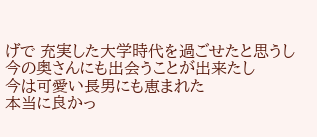げで 充実した大学時代を過ごせたと思うし
今の奥さんにも出会うことが出来たし
今は可愛い長男にも恵まれた
本当に良かっ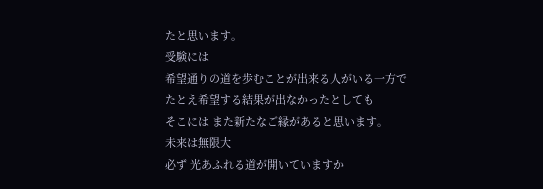たと思います。
受験には
希望通りの道を歩むことが出来る人がいる一方で
たとえ希望する結果が出なかったとしても
そこには また新たなご縁があると思います。
未来は無限大
必ず 光あふれる道が開いていますか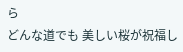ら
どんな道でも 美しい桜が祝福し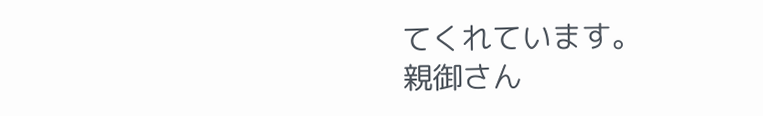てくれています。
親御さん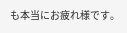も本当にお疲れ様です。